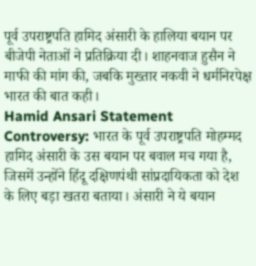पूर्व उपराष्ट्रपति हामिद अंसारी के हालिया बयान पर बीजेपी नेताओं ने प्रतिक्रिया दी। शाहनवाज हुसैन ने माफी की मांग की, जबकि मुख्तार नकवी ने धर्मनिरपेक्ष भारत की बात कही।
Hamid Ansari Statement Controversy: भारत के पूर्व उपराष्ट्रपति मोहम्मद हामिद अंसारी के उस बयान पर बवाल मच गया है, जिसमें उन्होंने हिंदू दक्षिणपंथी सांप्रदायिकता को देश के लिए बड़ा खतरा बताया। अंसारी ने ये बयान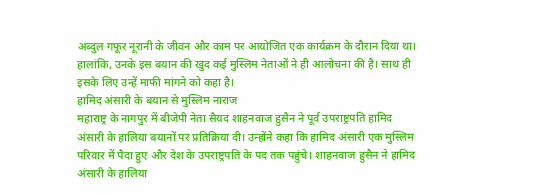अब्दुल गफूर नूरानी के जीवन और काम पर आयोजित एक कार्यक्रम के दौरान दिया था। हालांकि, उनके इस बयान की खुद कई मुस्लिम नेताओं ने ही आलोचना की है। साथ ही इसके लिए उन्हें माफी मांगने को कहा है।
हामिद अंसारी के बयान से मुस्लिम नाराज
महाराष्ट्र के नागपुर में बीजेपी नेता सैयद शाहनवाज हुसैन ने पूर्व उपराष्ट्रपति हामिद अंसारी के हालिया बयानों पर प्रतिक्रिया दी। उन्होंने कहा कि हामिद अंसारी एक मुस्लिम परिवार में पैदा हुए और देश के उपराष्ट्रपति के पद तक पहुंचे। शाहनवाज हुसैन ने हामिद अंसारी के हालिया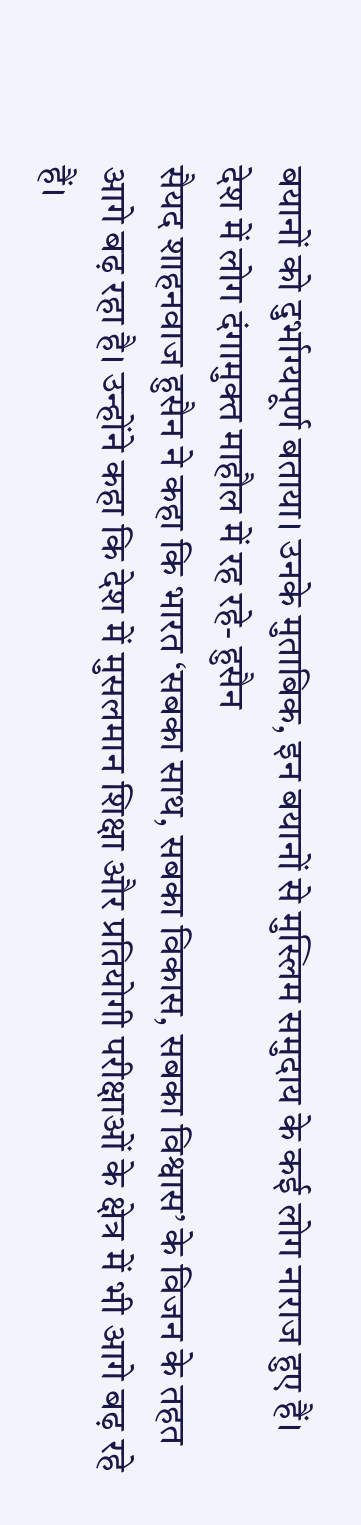बयानों को दुर्भाग्यपूर्ण बताया। उनके मुताबिक, इन बयानों से मुस्लिम समुदाय के कई लोग नाराज हुए हैं।
देश में लोग दंगामुक्त माहौल में रह रहे- हुसैन
सैयद शाहनवाज हुसैन ने कहा कि भारत ‘सबका साथ, सबका विकास, सबका विश्वास’ के विजन के तहत आगे बढ़ रहा है। उन्होंने कहा कि देश में मुसलमान शिक्षा और प्रतियोगी परीक्षाओं के क्षेत्र में भी आगे बढ़ रहे हैं।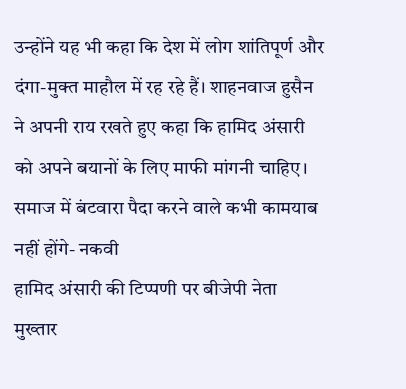उन्होंने यह भी कहा कि देश में लोग शांतिपूर्ण और दंगा-मुक्त माहौल में रह रहे हैं। शाहनवाज हुसैन ने अपनी राय रखते हुए कहा कि हामिद अंसारी को अपने बयानों के लिए माफी मांगनी चाहिए।
समाज में बंटवारा पैदा करने वाले कभी कामयाब नहीं होंगे- नकवी
हामिद अंसारी की टिप्पणी पर बीजेपी नेता मुख्तार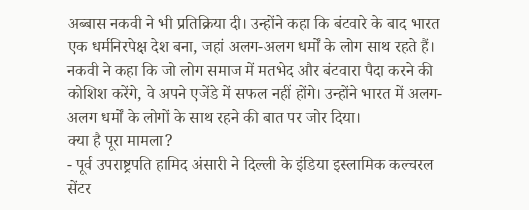अब्बास नकवी ने भी प्रतिक्रिया दी। उन्होंने कहा कि बंटवारे के बाद भारत एक धर्मनिरपेक्ष देश बना, जहां अलग-अलग धर्मों के लोग साथ रहते हैं। नकवी ने कहा कि जो लोग समाज में मतभेद और बंटवारा पैदा करने की कोशिश करेंगे, वे अपने एजेंडे में सफल नहीं होंगे। उन्होंने भारत में अलग-अलग धर्मों के लोगों के साथ रहने की बात पर जोर दिया।
क्या है पूरा मामला?
- पूर्व उपराष्ट्रपति हामिद अंसारी ने दिल्ली के इंडिया इस्लामिक कल्चरल सेंटर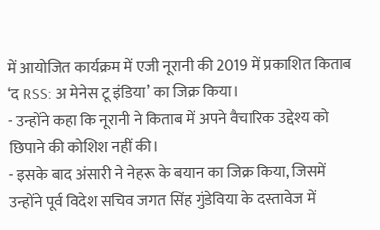में आयोजित कार्यक्रम में एजी नूरानी की 2019 में प्रकाशित किताब ‘द RSS: अ मेनेस टू इंडिया’ का जिक्र किया।
- उन्होंने कहा कि नूरानी ने किताब में अपने वैचारिक उद्देश्य को छिपाने की कोशिश नहीं की।
- इसके बाद अंसारी ने नेहरू के बयान का जिक्र किया, जिसमें उन्होंने पूर्व विदेश सचिव जगत सिंह गुंडेविया के दस्तावेज में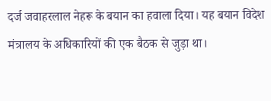दर्ज जवाहरलाल नेहरू के बयान का हवाला दिया। यह बयान विदेश मंत्रालय के अधिकारियों की एक बैठक से जुड़ा था।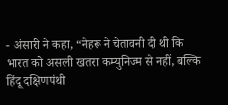- अंसारी ने कहा, “नेहरू ने चेतावनी दी थी कि भारत को असली खतरा कम्युनिज्म से नहीं, बल्कि हिंदू दक्षिणपंथी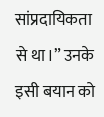सांप्रदायिकता से था।” उनके इसी बयान को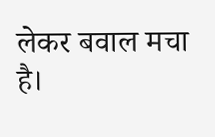लेकर बवाल मचा है।